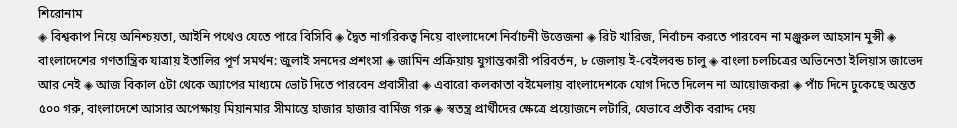শিরোনাম
◈ বিশ্বকাপ নিয়ে অনিশ্চয়তা, আইনি পথেও যেতে পারে বিসিবি ◈ দ্বৈত নাগরিকত্ব নিয়ে বাংলাদেশে নির্বাচনী উত্তেজনা ◈ রিট খারিজ, নির্বাচন করতে পারবেন না মঞ্জুরুল আহসান মুন্সী ◈ বাংলাদেশের গণতান্ত্রিক যাত্রায় ইতালির পূর্ণ সমর্থন: জুলাই সনদের প্রশংসা ◈ জামিন প্রক্রিয়ায় যুগান্তকারী পরিবর্তন, ৮ জেলায় ই-বেইলবন্ড চালু ◈ বাংলা চলচিত্রের অভিনেতা ইলিয়াস জাভেদ আর নেই ◈ আজ বিকাল ৫টা থেকে অ্যাপের মাধ্যমে ভোট দিতে পারবেন প্রবাসীরা ◈ এবা‌রো কলকাতা বইমেলায় বাংলাদেশকে যোগ দিতে দিলেন না আয়োজকরা ◈ পাঁচ দিনে ঢুকেছে অন্তত ৫০০ গরু, বাংলাদেশে আসার অপেক্ষায় মিয়ানমার সীমান্তে হাজার হাজার বার্মিজ গরু ◈ স্বতন্ত্র প্রার্থীদের ক্ষেত্রে প্রয়োজনে লটারি, যেভাবে প্রতীক বরাদ্দ দেয়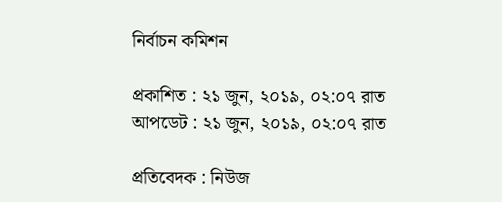নির্বাচন কমিশন

প্রকাশিত : ২১ জুন, ২০১৯, ০২:০৭ রাত
আপডেট : ২১ জুন, ২০১৯, ০২:০৭ রাত

প্রতিবেদক : নিউজ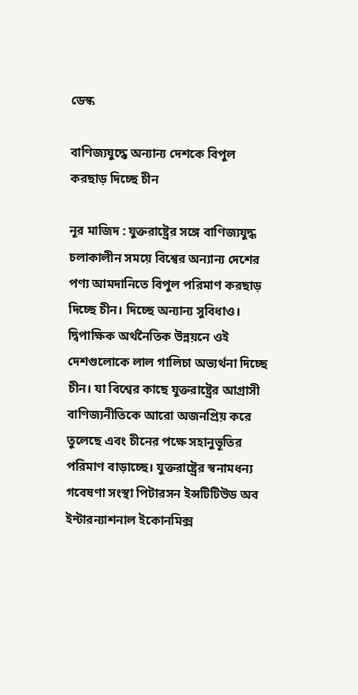ডেস্ক

বাণিজ্যযুদ্ধে অন্যান্য দেশকে বিপুল করছাড় দিচ্ছে চীন

নূর মাজিদ : যুক্তরাষ্ট্রের সঙ্গে বাণিজ্যযুদ্ধ চলাকালীন সময়ে বিশ্বের অন্যান্য দেশের পণ্য আমদানিতে বিপুল পরিমাণ করছাড় দিচ্ছে চীন। দিচ্ছে অন্যান্য সুবিধাও। দ্বিপাক্ষিক অর্থনৈতিক উন্নয়নে ওই দেশগুলোকে লাল গালিচা অভ্যর্থনা দিচ্ছে চীন। যা বিশ্বের কাছে যুক্তরাষ্ট্রের আগ্রাসী বাণিজ্যনীতিকে আরো অজনপ্রিয় করে তুলেছে এবং চীনের পক্ষে সহানুভূতির পরিমাণ বাড়াচ্ছে। যুক্তরাষ্ট্রের স্বনামধন্য গবেষণা সংস্থা পিটারসন ইন্সটিটিউড অব ইন্টারন্যাশনাল ইকোনমিক্স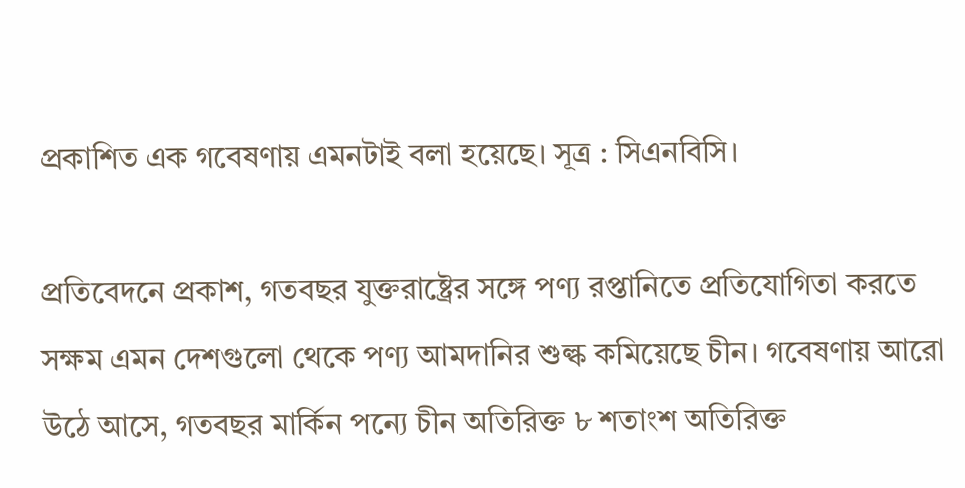প্রকাশিত এক গবেষণায় এমনটাই বলা হয়েছে। সূত্র : সিএনবিসি।

প্রতিবেদনে প্রকাশ, গতবছর যুক্তরাষ্ট্রের সঙ্গে পণ্য রপ্তানিতে প্রতিযোগিতা করতে সক্ষম এমন দেশগুলো থেকে পণ্য আমদানির শুল্ক কমিয়েছে চীন। গবেষণায় আরো উঠে আসে, গতবছর মার্কিন পন্যে চীন অতিরিক্ত ৮ শতাংশ অতিরিক্ত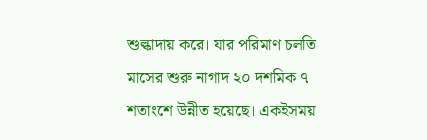শুল্কাদায় করে। যার পরিমাণ চলতি মাসের শুরু নাগাদ ২০ দশমিক ৭ শতাংশে উন্নীত হয়েছে। একইসময়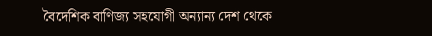বৈদেশিক বাণিজ্য সহযোগী অন্যান্য দেশ থেকে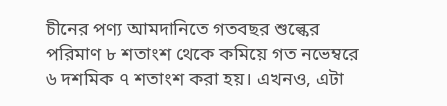চীনের পণ্য আমদানিতে গতবছর শুল্কের পরিমাণ ৮ শতাংশ থেকে কমিয়ে গত নভেম্বরে ৬ দশমিক ৭ শতাংশ করা হয়। এখনও, এটা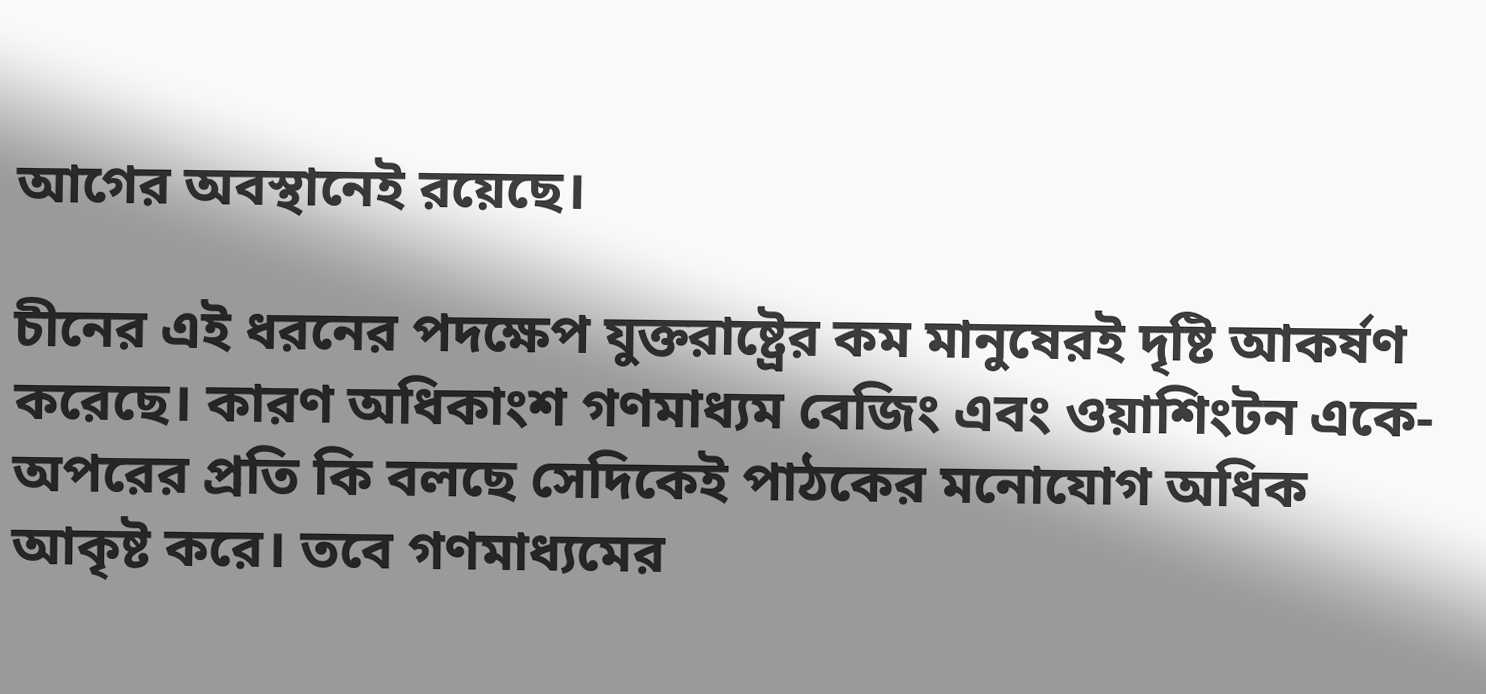আগের অবস্থানেই রয়েছে।

চীনের এই ধরনের পদক্ষেপ যুক্তরাষ্ট্রের কম মানুষেরই দৃষ্টি আকর্ষণ করেছে। কারণ অধিকাংশ গণমাধ্যম বেজিং এবং ওয়াশিংটন একে-অপরের প্রতি কি বলছে সেদিকেই পাঠকের মনোযোগ অধিক আকৃষ্ট করে। তবে গণমাধ্যমের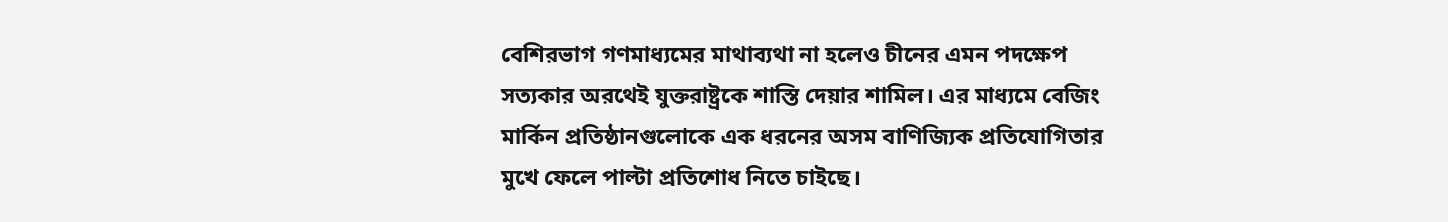বেশিরভাগ গণমাধ্যমের মাথাব্যথা না হলেও চীনের এমন পদক্ষেপ সত্যকার অরথেই যুক্তরাষ্ট্রকে শাস্তি দেয়ার শামিল। এর মাধ্যমে বেজিং মার্কিন প্রতিষ্ঠানগুলোকে এক ধরনের অসম বাণিজ্যিক প্রতিযোগিতার মুখে ফেলে পাল্টা প্রতিশোধ নিতে চাইছে।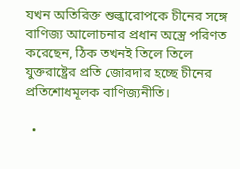যখন অতিরিক্ত শুল্কারোপকে চীনের সঙ্গে বাণিজ্য আলোচনার প্রধান অস্ত্রে পরিণত করেছেন, ঠিক তখনই তিলে তিলে যুক্তরাষ্ট্রের প্রতি জোরদার হচ্ছে চীনের প্রতিশোধমূলক বাণিজ্যনীতি।

  •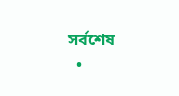সর্বশেষ
  •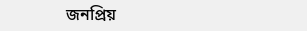জনপ্রিয়